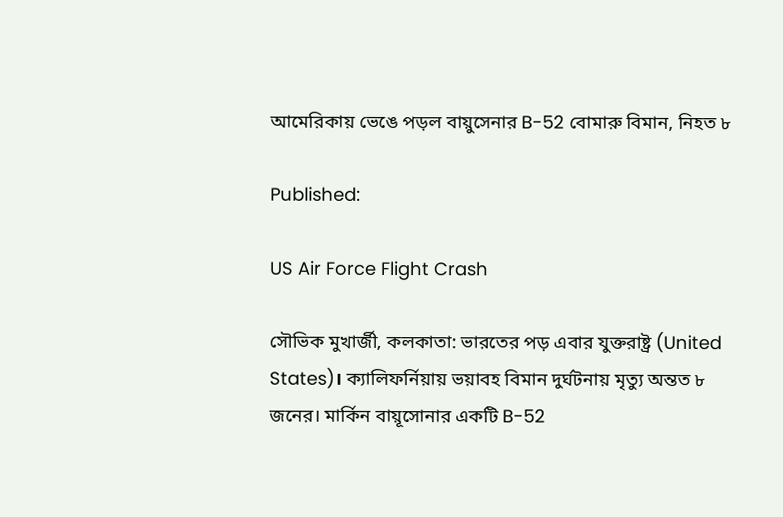আমেরিকায় ভেঙে পড়ল বায়ুসেনার B-52 বোমারু বিমান, নিহত ৮

Published:

US Air Force Flight Crash

সৌভিক মুখার্জী, কলকাতা: ভারতের পড় এবার যুক্তরাষ্ট্র (United States)। ক্যালিফর্নিয়ায় ভয়াবহ বিমান দুর্ঘটনায় মৃত্যু অন্তত ৮ জনের। মার্কিন বায়ূসোনার একটি B-52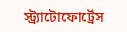স্ট্র্যাটোফোর্ট্রেস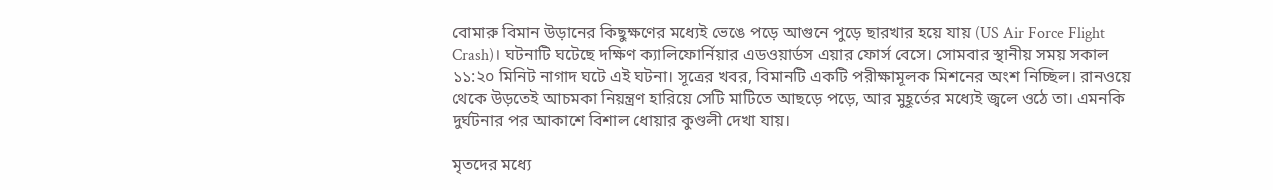বোমারু বিমান উড়ানের কিছুক্ষণের মধ্যেই ভেঙে পড়ে আগুনে পুড়ে ছারখার হয়ে যায় (US Air Force Flight Crash)। ঘটনাটি ঘটেছে দক্ষিণ ক্যালিফোর্নিয়ার এডওয়ার্ডস এয়ার ফোর্স বেসে। সোমবার স্থানীয় সময় সকাল ১১:২০ মিনিট নাগাদ ঘটে এই ঘটনা। সূত্রের খবর, বিমানটি একটি পরীক্ষামূলক মিশনের অংশ নিচ্ছিল। রানওয়ে থেকে উড়তেই আচমকা নিয়ন্ত্রণ হারিয়ে সেটি মাটিতে আছড়ে পড়ে, আর মুহূর্তের মধ্যেই জ্বলে ওঠে তা। এমনকি দুর্ঘটনার পর আকাশে বিশাল ধোয়ার কুণ্ডলী দেখা যায়।

মৃতদের মধ্যে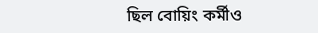ছিল বোয়িং কর্মীও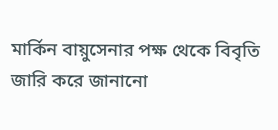মার্কিন বায়ুসেনার পক্ষ থেকে বিবৃতি জারি করে জানানো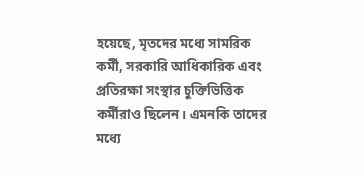হয়েছে, মৃতদের মধ্যে সামরিক কর্মী, সরকারি আধিকারিক এবং প্রতিরক্ষা সংস্থার চুক্তিভিত্তিক কর্মীরাও ছিলেন। এমনকি তাদের মধ্যে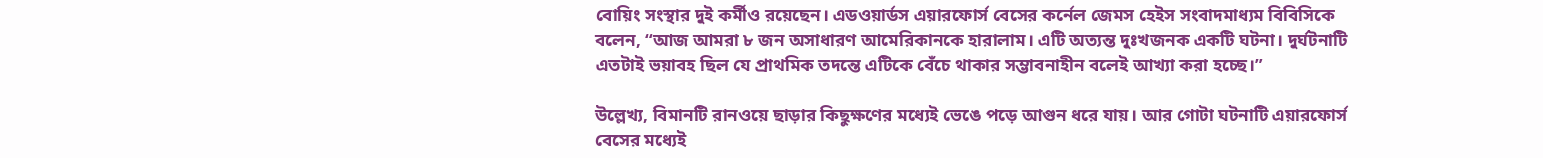বোয়িং সংস্থার দুই কর্মীও রয়েছেন। এডওয়ার্ডস এয়ারফোর্স বেসের কর্নেল জেমস হেইস সংবাদমাধ্যম বিবিসিকে বলেন, “আজ আমরা ৮ জন অসাধারণ আমেরিকানকে হারালাম। এটি অত্যন্ত দুঃখজনক একটি ঘটনা। দুর্ঘটনাটি এতটাই ভয়াবহ ছিল যে প্রাথমিক তদন্তে এটিকে বেঁচে থাকার সম্ভাবনাহীন বলেই আখ্যা করা হচ্ছে।”

উল্লেখ্য, বিমানটি রানওয়ে ছাড়ার কিছুক্ষণের মধ্যেই ভেঙে পড়ে আগুন ধরে যায়। আর গোটা ঘটনাটি এয়ারফোর্স বেসের মধ্যেই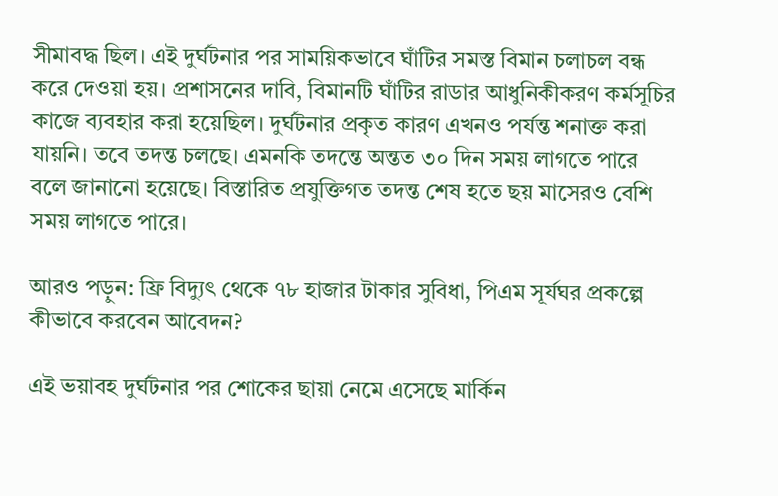সীমাবদ্ধ ছিল। এই দুর্ঘটনার পর সাময়িকভাবে ঘাঁটির সমস্ত বিমান চলাচল বন্ধ করে দেওয়া হয়। প্রশাসনের দাবি, বিমানটি ঘাঁটির রাডার আধুনিকীকরণ কর্মসূচির কাজে ব্যবহার করা হয়েছিল। দুর্ঘটনার প্রকৃত কারণ এখনও পর্যন্ত শনাক্ত করা যায়নি। তবে তদন্ত চলছে। এমনকি তদন্তে অন্তত ৩০ দিন সময় লাগতে পারে বলে জানানো হয়েছে। বিস্তারিত প্রযুক্তিগত তদন্ত শেষ হতে ছয় মাসেরও বেশি সময় লাগতে পারে।

আরও পড়ুন: ফ্রি বিদ্যুৎ থেকে ৭৮ হাজার টাকার সুবিধা, পিএম সূর্যঘর প্রকল্পে কীভাবে করবেন আবেদন?

এই ভয়াবহ দুর্ঘটনার পর শোকের ছায়া নেমে এসেছে মার্কিন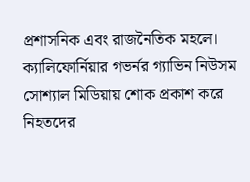প্রশাসনিক এবং রাজনৈতিক মহলে। ক্যালিফোর্নিয়ার গভর্নর গ্যাভিন নিউসম সোশ্যাল মিডিয়ায় শোক প্রকাশ করে নিহতদের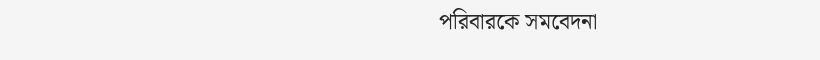পরিবারকে সমবেদনা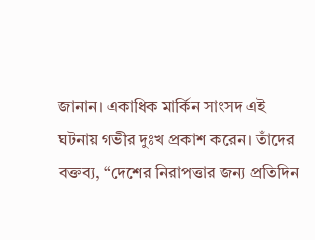জানান। একাধিক মার্কিন সাংসদ এই ঘটনায় গভীর দুঃখ প্রকাশ করেন। তাঁদের বক্তব্য, “দেশের নিরাপত্তার জন্য প্রতিদিন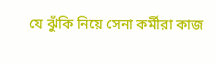যে ঝুঁকি নিয়ে সেনা কর্মীরা কাজ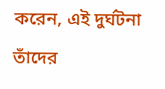করেন, এই দুর্ঘটনা তাঁদের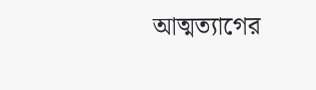আত্মত্যাগের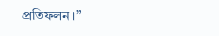প্রতিফলন।”